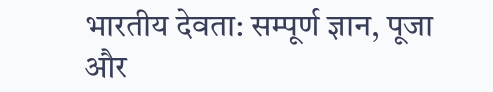भारतीय देवता: सम्पूर्ण ज्ञान, पूजा और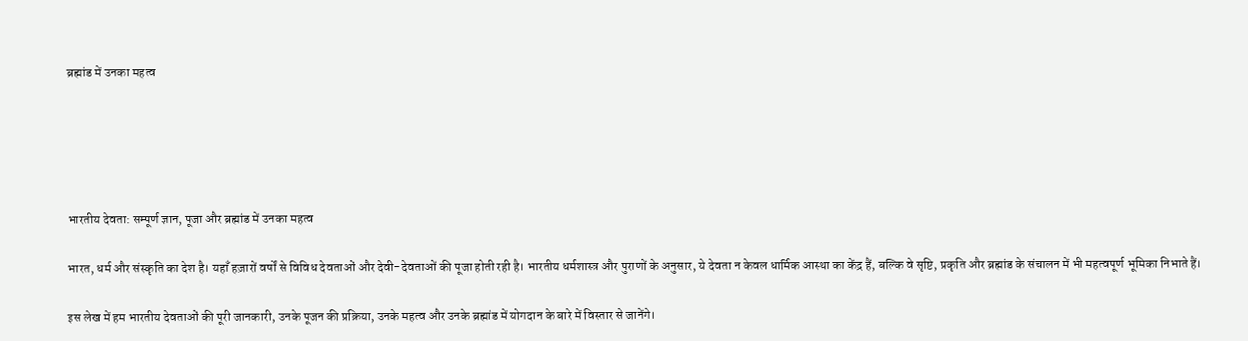ब्रह्मांड में उनका महत्व





भारतीय देवता: सम्पूर्ण ज्ञान, पूजा और ब्रह्मांड में उनका महत्व

भारत, धर्म और संस्कृति का देश है। यहाँ हज़ारों वर्षों से विविध देवताओं और देवी-देवताओं की पूजा होती रही है। भारतीय धर्मशास्त्र और पुराणों के अनुसार, ये देवता न केवल धार्मिक आस्था का केंद्र हैं, बल्कि वे सृष्टि, प्रकृति और ब्रह्मांड के संचालन में भी महत्वपूर्ण भूमिका निभाते हैं।

इस लेख में हम भारतीय देवताओं की पूरी जानकारी, उनके पूजन की प्रक्रिया, उनके महत्व और उनके ब्रह्मांड में योगदान के बारे में विस्तार से जानेंगे।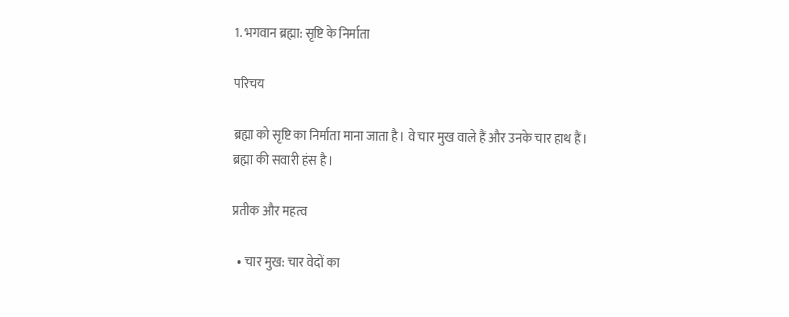1. भगवान ब्रह्मा: सृष्टि के निर्माता

परिचय

ब्रह्मा को सृष्टि का निर्माता माना जाता है। वे चार मुख वाले हैं और उनके चार हाथ हैं। ब्रह्मा की सवारी हंस है।

प्रतीक और महत्व

  • चार मुख: चार वेदों का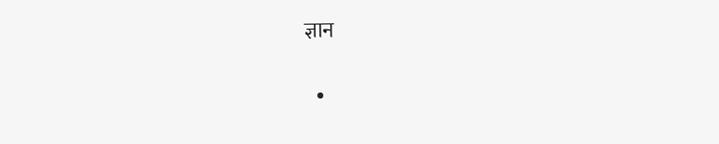ज्ञान

  •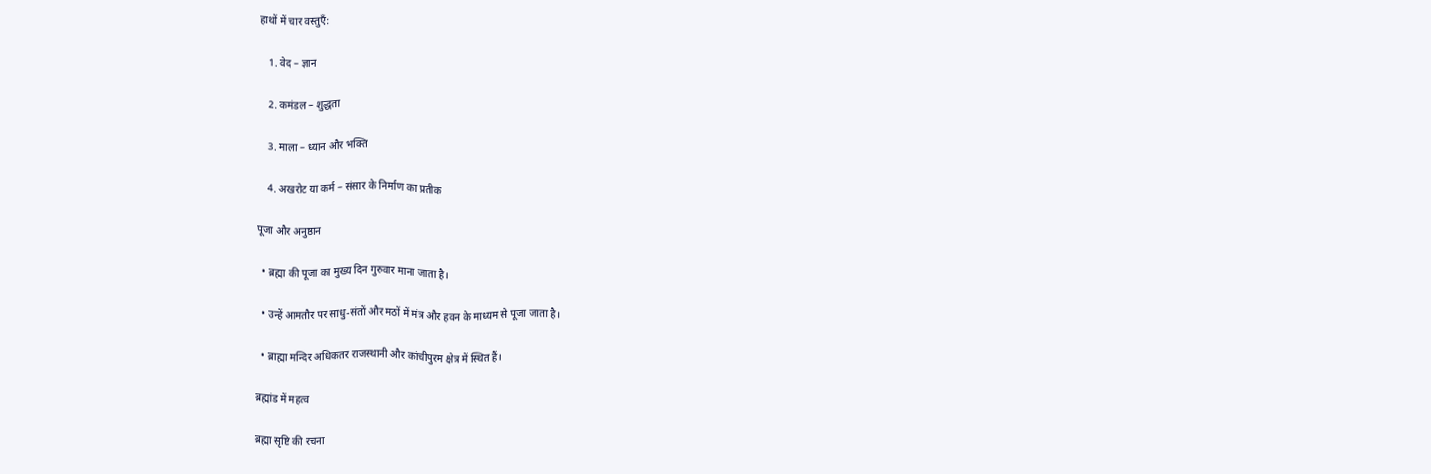हाथों में चार वस्तुएँ:

    1. वेद – ज्ञान

    2. कमंडल – शुद्धता

    3. माला – ध्यान और भक्ति

    4. अखरोट या कर्म – संसार के निर्माण का प्रतीक

पूजा और अनुष्ठान

  • ब्रह्मा की पूजा का मुख्य दिन गुरुवार माना जाता है।

  • उन्हें आमतौर पर साधु-संतों और मठों में मंत्र और हवन के माध्यम से पूजा जाता है।

  • ब्राह्मा मन्दिर अधिकतर राजस्थानी और कांचीपुरम क्षेत्र में स्थित हैं।

ब्रह्मांड में महत्व

ब्रह्मा सृष्टि की रचना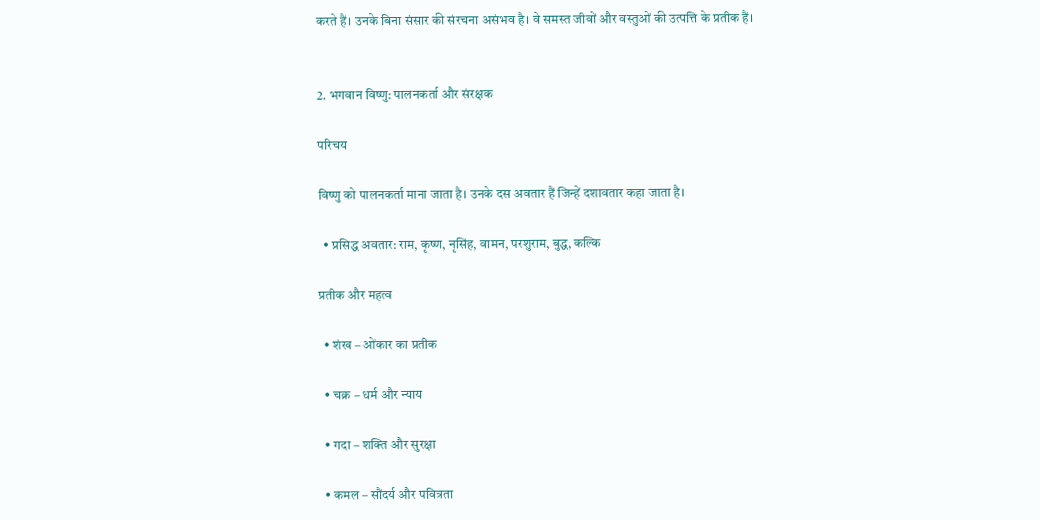करते हैं। उनके बिना संसार की संरचना असंभव है। वे समस्त जीवों और वस्तुओं की उत्पत्ति के प्रतीक हैं।


2. भगवान विष्णु: पालनकर्ता और संरक्षक

परिचय

विष्णु को पालनकर्ता माना जाता है। उनके दस अवतार हैं जिन्हें दशावतार कहा जाता है।

  • प्रसिद्ध अवतार: राम, कृष्ण, नृसिंह, वामन, परशुराम, बुद्ध, कल्कि

प्रतीक और महत्व

  • शंख – ओंकार का प्रतीक

  • चक्र – धर्म और न्याय

  • गदा – शक्ति और सुरक्षा

  • कमल – सौंदर्य और पवित्रता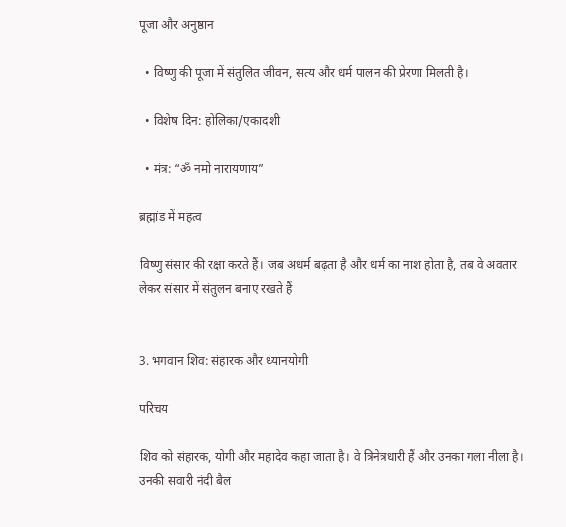पूजा और अनुष्ठान

  • विष्णु की पूजा में संतुलित जीवन, सत्य और धर्म पालन की प्रेरणा मिलती है।

  • विशेष दिन: होलिका/एकादशी

  • मंत्र: “ॐ नमो नारायणाय”

ब्रह्मांड में महत्व

विष्णु संसार की रक्षा करते हैं। जब अधर्म बढ़ता है और धर्म का नाश होता है, तब वे अवतार लेकर संसार में संतुलन बनाए रखते हैं


3. भगवान शिव: संहारक और ध्यानयोगी

परिचय

शिव को संहारक, योगी और महादेव कहा जाता है। वे त्रिनेत्रधारी हैं और उनका गला नीला है। उनकी सवारी नंदी बैल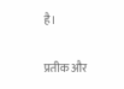है।

प्रतीक और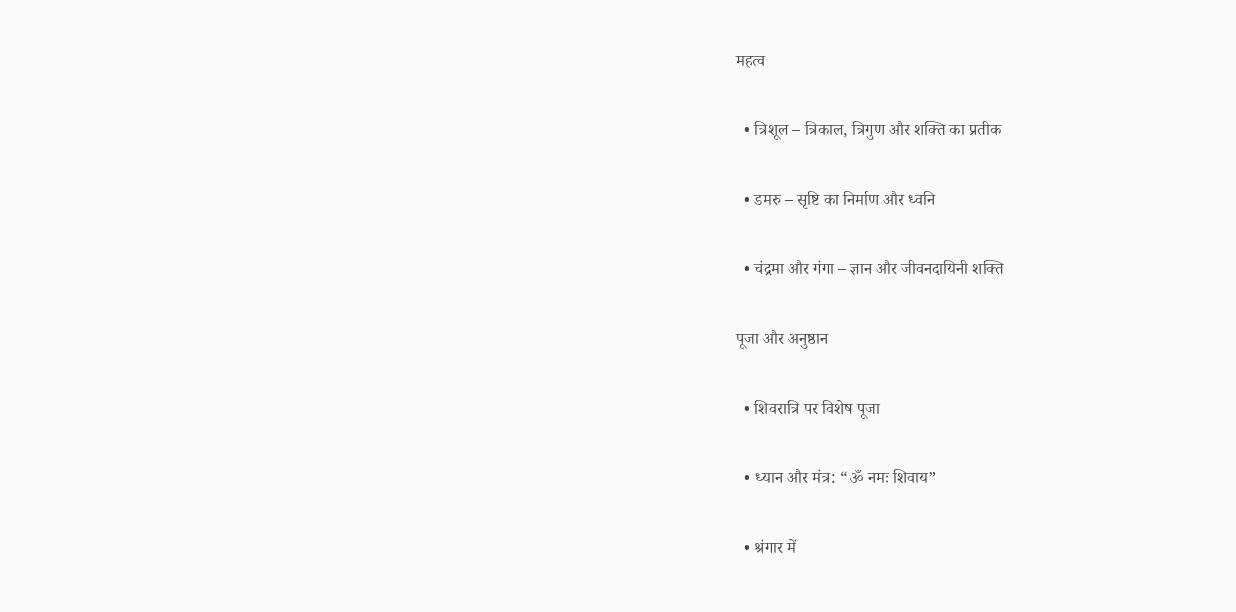महत्व

  • त्रिशूल – त्रिकाल, त्रिगुण और शक्ति का प्रतीक

  • डमरु – सृष्टि का निर्माण और ध्वनि

  • चंद्रमा और गंगा – ज्ञान और जीवनदायिनी शक्ति

पूजा और अनुष्ठान

  • शिवरात्रि पर विशेष पूजा

  • ध्यान और मंत्र: “ॐ नमः शिवाय”

  • श्रंगार में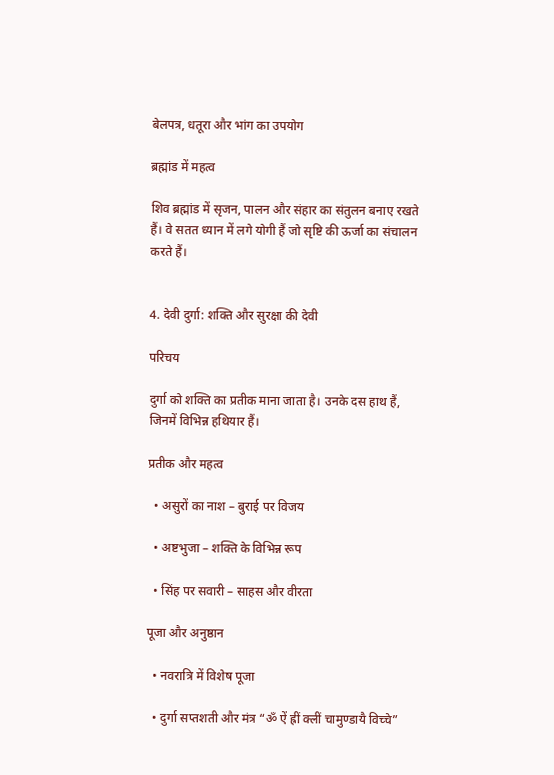बेलपत्र, धतूरा और भांग का उपयोग

ब्रह्मांड में महत्व

शिव ब्रह्मांड में सृजन, पालन और संहार का संतुलन बनाए रखते हैं। वे सतत ध्यान में लगे योगी हैं जो सृष्टि की ऊर्जा का संचालन करते हैं।


4. देवी दुर्गा: शक्ति और सुरक्षा की देवी

परिचय

दुर्गा को शक्ति का प्रतीक माना जाता है। उनके दस हाथ हैं, जिनमें विभिन्न हथियार हैं।

प्रतीक और महत्व

  • असुरों का नाश – बुराई पर विजय

  • अष्टभुजा – शक्ति के विभिन्न रूप

  • सिंह पर सवारी – साहस और वीरता

पूजा और अनुष्ठान

  • नवरात्रि में विशेष पूजा

  • दुर्गा सप्तशती और मंत्र “ॐ ऐं ह्रीं क्लीं चामुण्डायै विच्चे”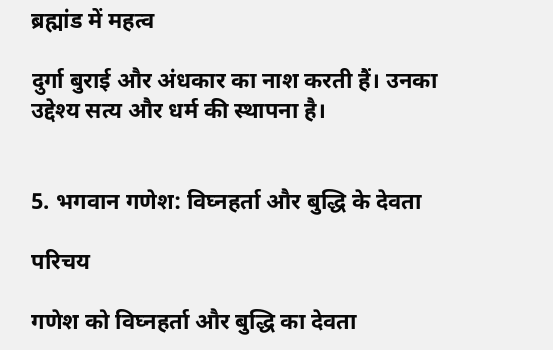ब्रह्मांड में महत्व

दुर्गा बुराई और अंधकार का नाश करती हैं। उनका उद्देश्य सत्य और धर्म की स्थापना है।


5. भगवान गणेश: विघ्नहर्ता और बुद्धि के देवता

परिचय

गणेश को विघ्नहर्ता और बुद्धि का देवता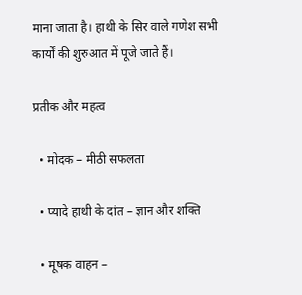माना जाता है। हाथी के सिर वाले गणेश सभी कार्यों की शुरुआत में पूजे जाते हैं।

प्रतीक और महत्व

  • मोदक – मीठी सफलता

  • प्यादे हाथी के दांत – ज्ञान और शक्ति

  • मूषक वाहन –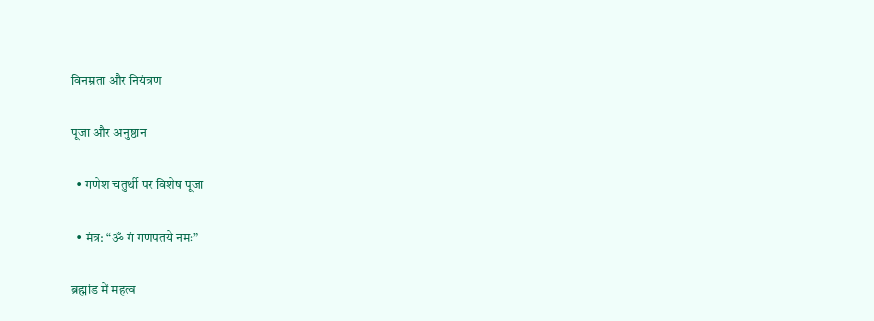विनम्रता और नियंत्रण

पूजा और अनुष्ठान

  • गणेश चतुर्थी पर विशेष पूजा

  • मंत्र: “ॐ गं गणपतये नमः”

ब्रह्मांड में महत्व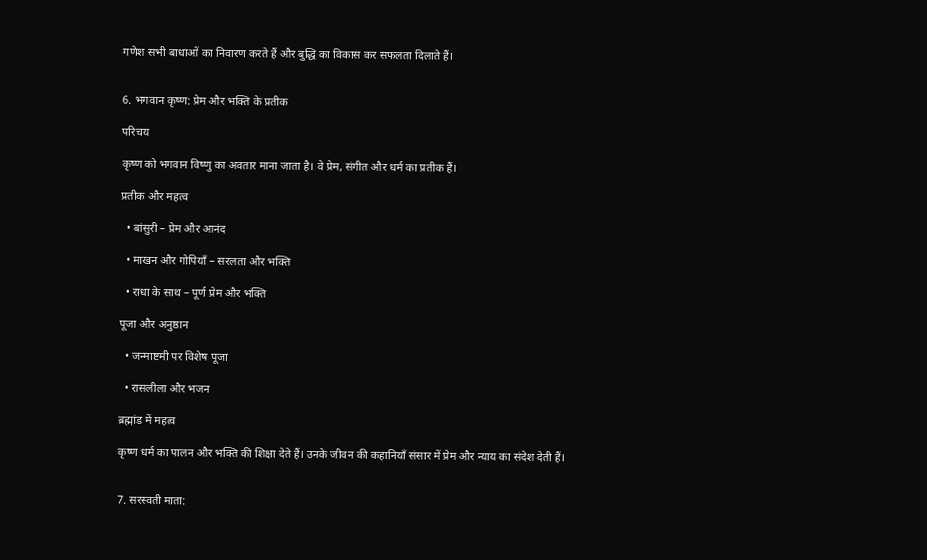गणेश सभी बाधाओं का निवारण करते हैं और बुद्धि का विकास कर सफलता दिलाते हैं।


6. भगवान कृष्ण: प्रेम और भक्ति के प्रतीक

परिचय

कृष्ण को भगवान विष्णु का अवतार माना जाता है। वे प्रेम, संगीत और धर्म का प्रतीक हैं।

प्रतीक और महत्व

  • बांसुरी – प्रेम और आनंद

  • माखन और गोपियाँ – सरलता और भक्ति

  • राधा के साथ – पूर्ण प्रेम और भक्ति

पूजा और अनुष्ठान

  • जन्माष्टमी पर विशेष पूजा

  • रासलीला और भजन

ब्रह्मांड में महत्व

कृष्ण धर्म का पालन और भक्ति की शिक्षा देते हैं। उनके जीवन की कहानियाँ संसार में प्रेम और न्याय का संदेश देती हैं।


7. सरस्वती माता: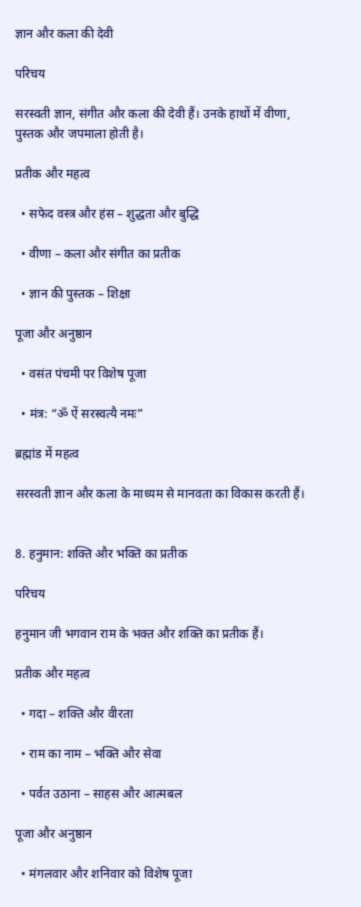ज्ञान और कला की देवी

परिचय

सरस्वती ज्ञान, संगीत और कला की देवी हैं। उनके हाथों में वीणा, पुस्तक और जपमाला होती है।

प्रतीक और महत्व

  • सफेद वस्त्र और हंस – शुद्धता और बुद्धि

  • वीणा – कला और संगीत का प्रतीक

  • ज्ञान की पुस्तक – शिक्षा

पूजा और अनुष्ठान

  • वसंत पंचमी पर विशेष पूजा

  • मंत्र: “ॐ ऐं सरस्वत्यै नमः”

ब्रह्मांड में महत्व

सरस्वती ज्ञान और कला के माध्यम से मानवता का विकास करती हैं।


8. हनुमान: शक्ति और भक्ति का प्रतीक

परिचय

हनुमान जी भगवान राम के भक्त और शक्ति का प्रतीक हैं।

प्रतीक और महत्व

  • गदा – शक्ति और वीरता

  • राम का नाम – भक्ति और सेवा

  • पर्वत उठाना – साहस और आत्मबल

पूजा और अनुष्ठान

  • मंगलवार और शनिवार को विशेष पूजा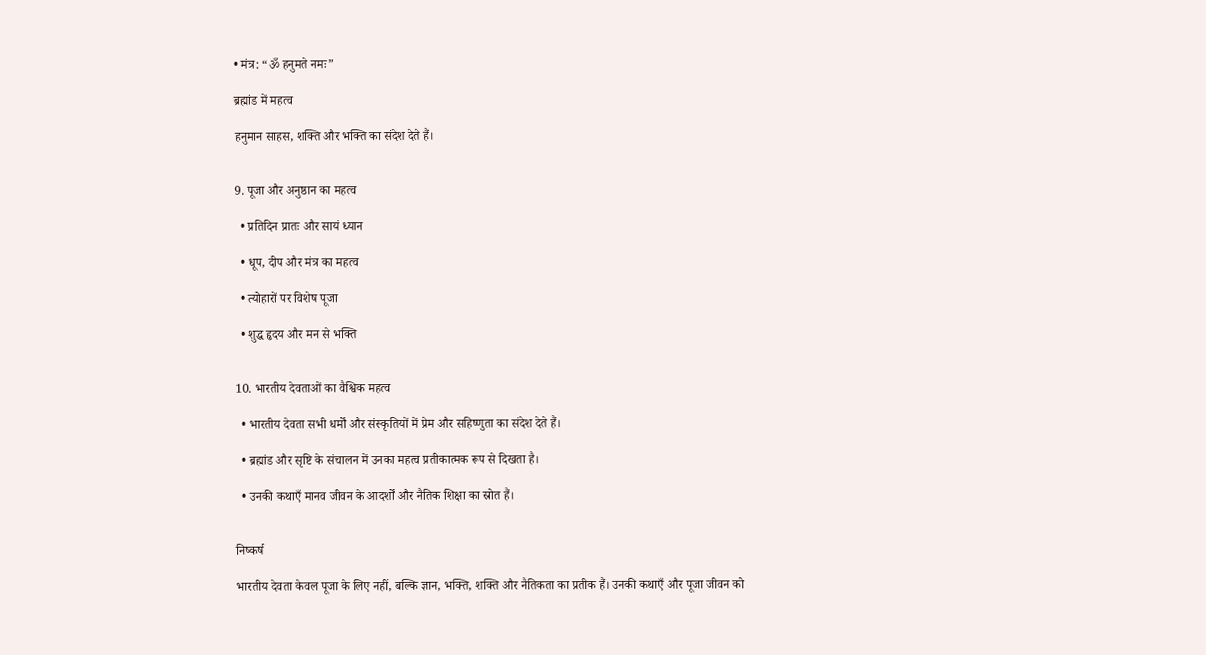• मंत्र: “ॐ हनुमते नमः”

ब्रह्मांड में महत्व

हनुमान साहस, शक्ति और भक्ति का संदेश देते हैं।


9. पूजा और अनुष्ठान का महत्व

  • प्रतिदिन प्रातः और सायं ध्यान

  • धूप, दीप और मंत्र का महत्व

  • त्योहारों पर विशेष पूजा

  • शुद्ध हृदय और मन से भक्ति


10. भारतीय देवताओं का वैश्विक महत्व

  • भारतीय देवता सभी धर्मों और संस्कृतियों में प्रेम और सहिष्णुता का संदेश देते हैं।

  • ब्रह्मांड और सृष्टि के संचालन में उनका महत्व प्रतीकात्मक रूप से दिखता है।

  • उनकी कथाएँ मानव जीवन के आदर्शों और नैतिक शिक्षा का स्रोत हैं।


निष्कर्ष

भारतीय देवता केवल पूजा के लिए नहीं, बल्कि ज्ञान, भक्ति, शक्ति और नैतिकता का प्रतीक हैं। उनकी कथाएँ और पूजा जीवन को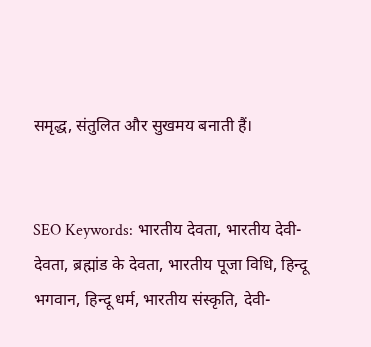समृद्ध, संतुलित और सुखमय बनाती हैं।


SEO Keywords: भारतीय देवता, भारतीय देवी-देवता, ब्रह्मांड के देवता, भारतीय पूजा विधि, हिन्दू भगवान, हिन्दू धर्म, भारतीय संस्कृति, देवी-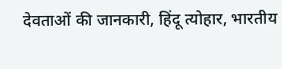देवताओं की जानकारी, हिंदू त्योहार, भारतीय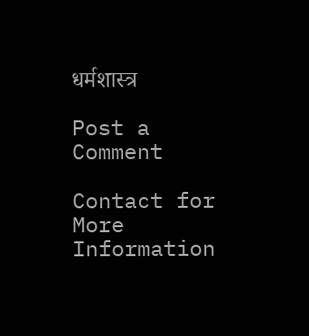धर्मशास्त्र

Post a Comment

Contact for More Information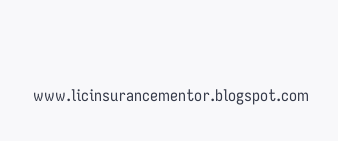www.licinsurancementor.blogspot.com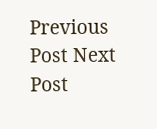Previous Post Next Post